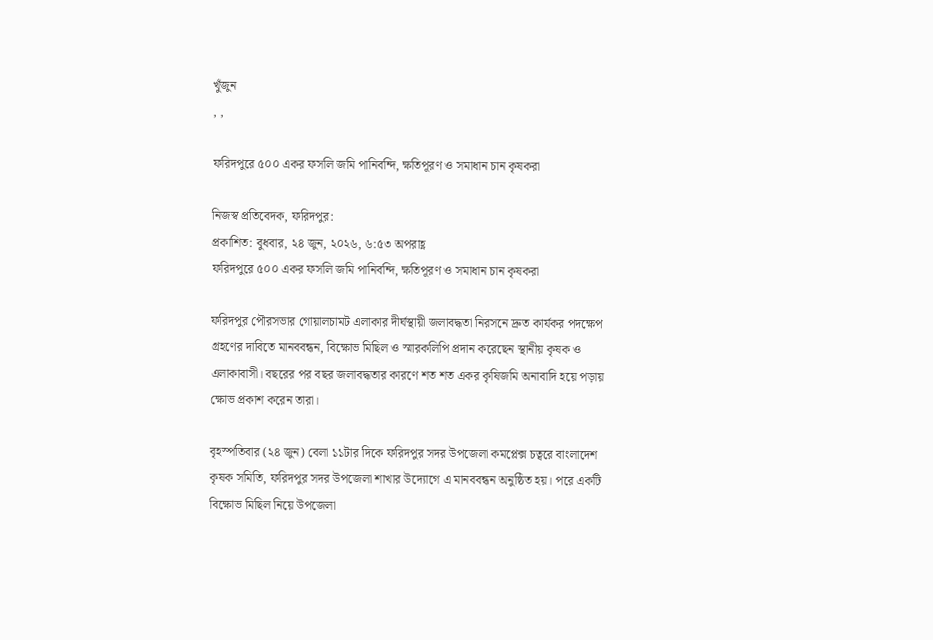খুঁজুন
, ,

ফরিদপুরে ৫০০ একর ফসলি জমি পানিবন্দি, ক্ষতিপূরণ ও সমাধান চান কৃষকরা

নিজস্ব প্রতিবেদক, ফরিদপুর:
প্রকাশিত: বুধবার, ২৪ জুন, ২০২৬, ৬:৫৩ অপরাহ্ণ
ফরিদপুরে ৫০০ একর ফসলি জমি পানিবন্দি, ক্ষতিপূরণ ও সমাধান চান কৃষকরা

ফরিদপুর পৌরসভার গোয়ালচামট এলাকার দীর্ঘস্থায়ী জলাবদ্ধতা নিরসনে দ্রুত কার্যকর পদক্ষেপ গ্রহণের দাবিতে মানববন্ধন, বিক্ষোভ মিছিল ও স্মারকলিপি প্রদান করেছেন স্থানীয় কৃষক ও এলাকাবাসী। বছরের পর বছর জলাবদ্ধতার কারণে শত শত একর কৃষিজমি অনাবাদি হয়ে পড়ায় ক্ষোভ প্রকাশ করেন তারা।

বৃহস্পতিবার (২৪ জুন) বেলা ১১টার দিকে ফরিদপুর সদর উপজেলা কমপ্লেক্স চত্বরে বাংলাদেশ কৃষক সমিতি, ফরিদপুর সদর উপজেলা শাখার উদ্যোগে এ মানববন্ধন অনুষ্ঠিত হয়। পরে একটি বিক্ষোভ মিছিল নিয়ে উপজেলা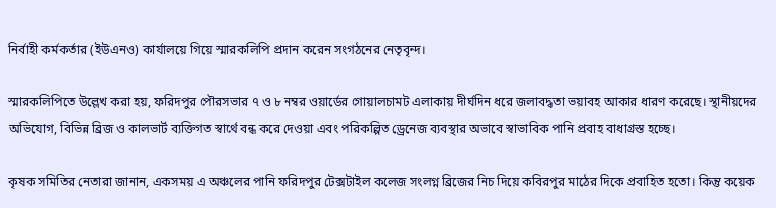নির্বাহী কর্মকর্তার (ইউএনও) কার্যালয়ে গিয়ে স্মারকলিপি প্রদান করেন সংগঠনের নেতৃবৃন্দ।

স্মারকলিপিতে উল্লেখ করা হয়, ফরিদপুর পৌরসভার ৭ ও ৮ নম্বর ওয়ার্ডের গোয়ালচামট এলাকায় দীর্ঘদিন ধরে জলাবদ্ধতা ভয়াবহ আকার ধারণ করেছে। স্থানীয়দের অভিযোগ, বিভিন্ন ব্রিজ ও কালভার্ট ব্যক্তিগত স্বার্থে বন্ধ করে দেওয়া এবং পরিকল্পিত ড্রেনেজ ব্যবস্থার অভাবে স্বাভাবিক পানি প্রবাহ বাধাগ্রস্ত হচ্ছে।

কৃষক সমিতির নেতারা জানান, একসময় এ অঞ্চলের পানি ফরিদপুর টেক্সটাইল কলেজ সংলগ্ন ব্রিজের নিচ দিয়ে কবিরপুর মাঠের দিকে প্রবাহিত হতো। কিন্তু কয়েক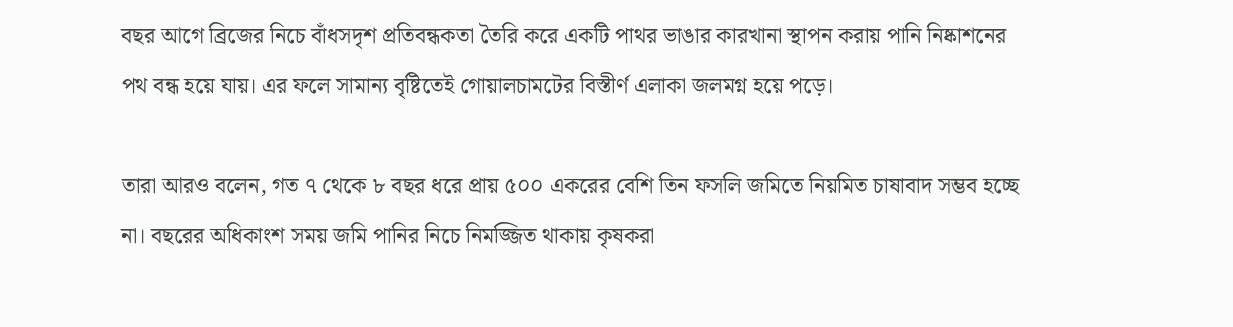বছর আগে ব্রিজের নিচে বাঁধসদৃশ প্রতিবন্ধকতা তৈরি করে একটি পাথর ভাঙার কারখানা স্থাপন করায় পানি নিষ্কাশনের পথ বন্ধ হয়ে যায়। এর ফলে সামান্য বৃষ্টিতেই গোয়ালচামটের বিস্তীর্ণ এলাকা জলমগ্ন হয়ে পড়ে।

তারা আরও বলেন, গত ৭ থেকে ৮ বছর ধরে প্রায় ৫০০ একরের বেশি তিন ফসলি জমিতে নিয়মিত চাষাবাদ সম্ভব হচ্ছে না। বছরের অধিকাংশ সময় জমি পানির নিচে নিমজ্জিত থাকায় কৃষকরা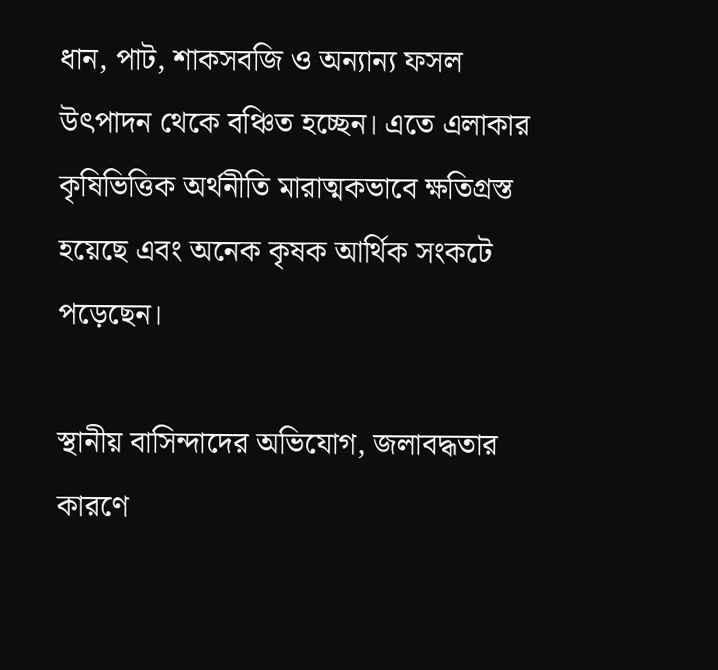ধান, পাট, শাকসবজি ও অন্যান্য ফসল উৎপাদন থেকে বঞ্চিত হচ্ছেন। এতে এলাকার কৃষিভিত্তিক অর্থনীতি মারাত্মকভাবে ক্ষতিগ্রস্ত হয়েছে এবং অনেক কৃষক আর্থিক সংকটে পড়েছেন।

স্থানীয় বাসিন্দাদের অভিযোগ, জলাবদ্ধতার কারণে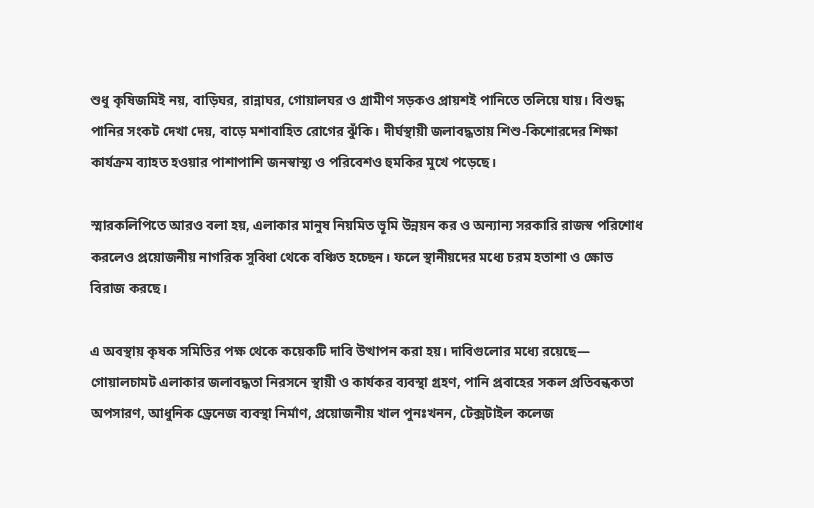শুধু কৃষিজমিই নয়, বাড়িঘর, রান্নাঘর, গোয়ালঘর ও গ্রামীণ সড়কও প্রায়শই পানিতে তলিয়ে যায়। বিশুদ্ধ পানির সংকট দেখা দেয়, বাড়ে মশাবাহিত রোগের ঝুঁকি। দীর্ঘস্থায়ী জলাবদ্ধতায় শিশু-কিশোরদের শিক্ষা কার্যক্রম ব্যাহত হওয়ার পাশাপাশি জনস্বাস্থ্য ও পরিবেশও হুমকির মুখে পড়েছে।

স্মারকলিপিতে আরও বলা হয়, এলাকার মানুষ নিয়মিত ভূমি উন্নয়ন কর ও অন্যান্য সরকারি রাজস্ব পরিশোধ করলেও প্রয়োজনীয় নাগরিক সুবিধা থেকে বঞ্চিত হচ্ছেন। ফলে স্থানীয়দের মধ্যে চরম হতাশা ও ক্ষোভ বিরাজ করছে।

এ অবস্থায় কৃষক সমিতির পক্ষ থেকে কয়েকটি দাবি উত্থাপন করা হয়। দাবিগুলোর মধ্যে রয়েছে— গোয়ালচামট এলাকার জলাবদ্ধতা নিরসনে স্থায়ী ও কার্যকর ব্যবস্থা গ্রহণ, পানি প্রবাহের সকল প্রতিবন্ধকতা অপসারণ, আধুনিক ড্রেনেজ ব্যবস্থা নির্মাণ, প্রয়োজনীয় খাল পুনঃখনন, টেক্সটাইল কলেজ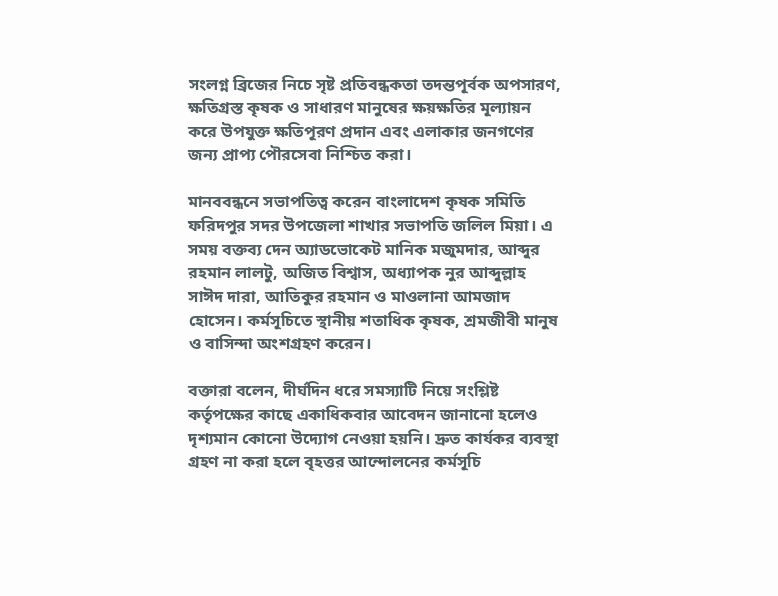সংলগ্ন ব্রিজের নিচে সৃষ্ট প্রতিবন্ধকতা তদন্তপূর্বক অপসারণ, ক্ষতিগ্রস্ত কৃষক ও সাধারণ মানুষের ক্ষয়ক্ষতির মূল্যায়ন করে উপযুক্ত ক্ষতিপূরণ প্রদান এবং এলাকার জনগণের জন্য প্রাপ্য পৌরসেবা নিশ্চিত করা।

মানববন্ধনে সভাপতিত্ব করেন বাংলাদেশ কৃষক সমিতি ফরিদপুর সদর উপজেলা শাখার সভাপতি জলিল মিয়া। এ সময় বক্তব্য দেন অ্যাডভোকেট মানিক মজুমদার, আব্দুর রহমান লালটু, অজিত বিশ্বাস, অধ্যাপক নুর আব্দুল্লাহ সাঈদ দারা, আতিকুর রহমান ও মাওলানা আমজাদ হোসেন। কর্মসূচিতে স্থানীয় শতাধিক কৃষক, শ্রমজীবী মানুষ ও বাসিন্দা অংশগ্রহণ করেন।

বক্তারা বলেন, দীর্ঘদিন ধরে সমস্যাটি নিয়ে সংশ্লিষ্ট কর্তৃপক্ষের কাছে একাধিকবার আবেদন জানানো হলেও দৃশ্যমান কোনো উদ্যোগ নেওয়া হয়নি। দ্রুত কার্যকর ব্যবস্থা গ্রহণ না করা হলে বৃহত্তর আন্দোলনের কর্মসূচি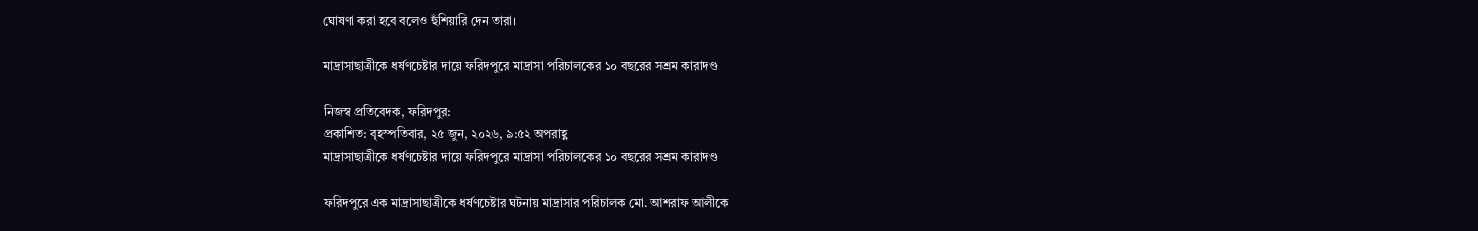ঘোষণা করা হবে বলেও হুঁশিয়ারি দেন তারা।

মাদ্রাসাছাত্রীকে ধর্ষণচেষ্টার দায়ে ফরিদপুরে মাদ্রাসা পরিচালকের ১০ বছরের সশ্রম কারাদণ্ড

নিজস্ব প্রতিবেদক, ফরিদপুর:
প্রকাশিত: বৃহস্পতিবার, ২৫ জুন, ২০২৬, ৯:৫২ অপরাহ্ণ
মাদ্রাসাছাত্রীকে ধর্ষণচেষ্টার দায়ে ফরিদপুরে মাদ্রাসা পরিচালকের ১০ বছরের সশ্রম কারাদণ্ড

ফরিদপুরে এক মাদ্রাসাছাত্রীকে ধর্ষণচেষ্টার ঘটনায় মাদ্রাসার পরিচালক মো. আশরাফ আলীকে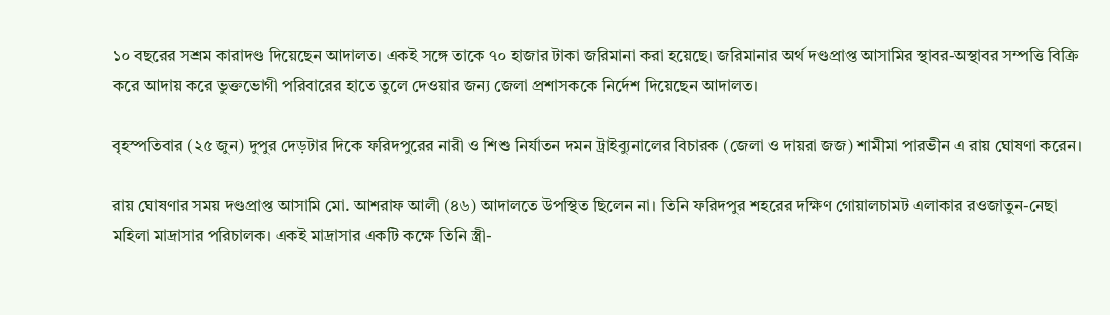১০ বছরের সশ্রম কারাদণ্ড দিয়েছেন আদালত। একই সঙ্গে তাকে ৭০ হাজার টাকা জরিমানা করা হয়েছে। জরিমানার অর্থ দণ্ডপ্রাপ্ত আসামির স্থাবর-অস্থাবর সম্পত্তি বিক্রি করে আদায় করে ভুক্তভোগী পরিবারের হাতে তুলে দেওয়ার জন্য জেলা প্রশাসককে নির্দেশ দিয়েছেন আদালত।

বৃহস্পতিবার (২৫ জুন) দুপুর দেড়টার দিকে ফরিদপুরের নারী ও শিশু নির্যাতন দমন ট্রাইব্যুনালের বিচারক (জেলা ও দায়রা জজ) শামীমা পারভীন এ রায় ঘোষণা করেন।

রায় ঘোষণার সময় দণ্ডপ্রাপ্ত আসামি মো. আশরাফ আলী (৪৬) আদালতে উপস্থিত ছিলেন না। তিনি ফরিদপুর শহরের দক্ষিণ গোয়ালচামট এলাকার রওজাতুন-নেছা মহিলা মাদ্রাসার পরিচালক। একই মাদ্রাসার একটি কক্ষে তিনি স্ত্রী-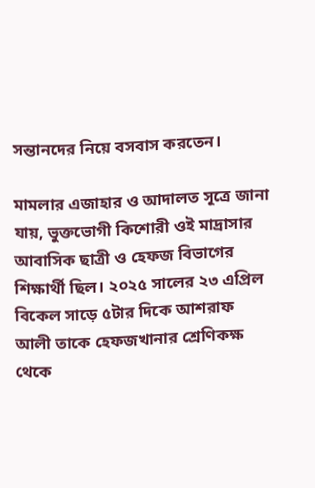সন্তানদের নিয়ে বসবাস করতেন।

মামলার এজাহার ও আদালত সূত্রে জানা যায়, ভুক্তভোগী কিশোরী ওই মাদ্রাসার আবাসিক ছাত্রী ও হেফজ বিভাগের শিক্ষার্থী ছিল। ২০২৫ সালের ২৩ এপ্রিল বিকেল সাড়ে ৫টার দিকে আশরাফ আলী তাকে হেফজখানার শ্রেণিকক্ষ থেকে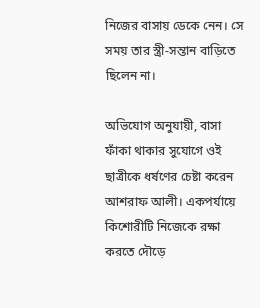নিজের বাসায় ডেকে নেন। সে সময় তার স্ত্রী-সন্তান বাড়িতে ছিলেন না।

অভিযোগ অনুযায়ী, বাসা ফাঁকা থাকার সুযোগে ওই ছাত্রীকে ধর্ষণের চেষ্টা করেন আশরাফ আলী। একপর্যায়ে কিশোরীটি নিজেকে রক্ষা করতে দৌড়ে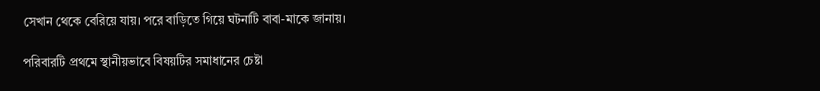সেখান থেকে বেরিয়ে যায়। পরে বাড়িতে গিয়ে ঘটনাটি বাবা-মাকে জানায়।

পরিবারটি প্রথমে স্থানীয়ভাবে বিষয়টির সমাধানের চেষ্টা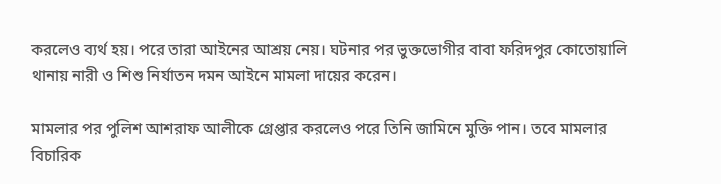করলেও ব্যর্থ হয়। পরে তারা আইনের আশ্রয় নেয়। ঘটনার পর ভুক্তভোগীর বাবা ফরিদপুর কোতোয়ালি থানায় নারী ও শিশু নির্যাতন দমন আইনে মামলা দায়ের করেন।

মামলার পর পুলিশ আশরাফ আলীকে গ্রেপ্তার করলেও পরে তিনি জামিনে মুক্তি পান। তবে মামলার বিচারিক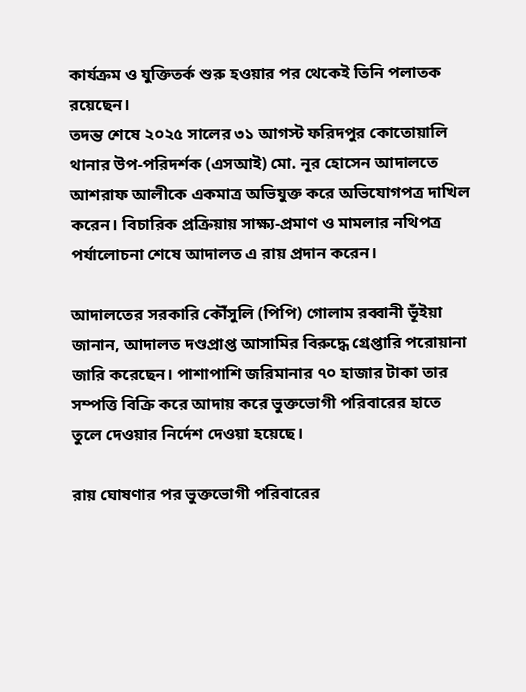কার্যক্রম ও যুক্তিতর্ক শুরু হওয়ার পর থেকেই তিনি পলাতক রয়েছেন।
তদন্ত শেষে ২০২৫ সালের ৩১ আগস্ট ফরিদপুর কোতোয়ালি থানার উপ-পরিদর্শক (এসআই) মো. নূর হোসেন আদালতে আশরাফ আলীকে একমাত্র অভিযুক্ত করে অভিযোগপত্র দাখিল করেন। বিচারিক প্রক্রিয়ায় সাক্ষ্য-প্রমাণ ও মামলার নথিপত্র পর্যালোচনা শেষে আদালত এ রায় প্রদান করেন।

আদালতের সরকারি কৌঁসুলি (পিপি) গোলাম রব্বানী ভূঁইয়া জানান, আদালত দণ্ডপ্রাপ্ত আসামির বিরুদ্ধে গ্রেপ্তারি পরোয়ানা জারি করেছেন। পাশাপাশি জরিমানার ৭০ হাজার টাকা তার সম্পত্তি বিক্রি করে আদায় করে ভুক্তভোগী পরিবারের হাতে তুলে দেওয়ার নির্দেশ দেওয়া হয়েছে।

রায় ঘোষণার পর ভুক্তভোগী পরিবারের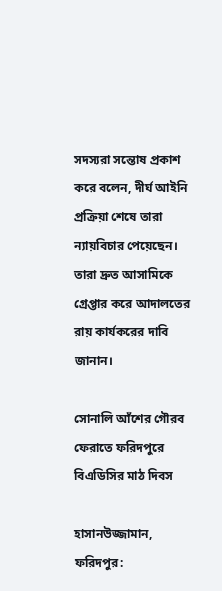সদস্যরা সন্তোষ প্রকাশ করে বলেন, দীর্ঘ আইনি প্রক্রিয়া শেষে তারা ন্যায়বিচার পেয়েছেন। তারা দ্রুত আসামিকে গ্রেপ্তার করে আদালতের রায় কার্যকরের দাবি জানান।

সোনালি আঁশের গৌরব ফেরাতে ফরিদপুরে বিএডিসির মাঠ দিবস

হাসানউজ্জামান, ফরিদপুর: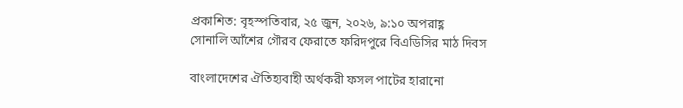প্রকাশিত: বৃহস্পতিবার, ২৫ জুন, ২০২৬, ৯:১০ অপরাহ্ণ
সোনালি আঁশের গৌরব ফেরাতে ফরিদপুরে বিএডিসির মাঠ দিবস

বাংলাদেশের ঐতিহ্যবাহী অর্থকরী ফসল পাটের হারানো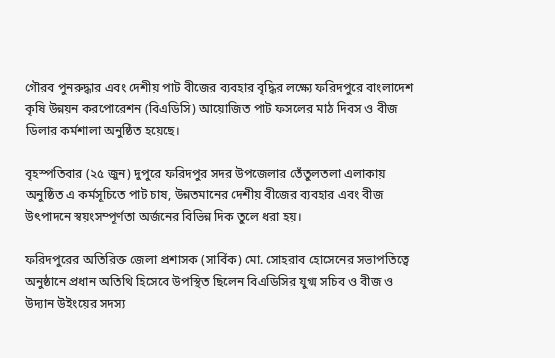গৌরব পুনরুদ্ধার এবং দেশীয় পাট বীজের ব্যবহার বৃদ্ধির লক্ষ্যে ফরিদপুরে বাংলাদেশ কৃষি উন্নয়ন করপোরেশন (বিএডিসি) আয়োজিত পাট ফসলের মাঠ দিবস ও বীজ ডিলার কর্মশালা অনুষ্ঠিত হয়েছে।

বৃহস্পতিবার (২৫ জুন) দুপুরে ফরিদপুর সদর উপজেলার তেঁতুলতলা এলাকায় অনুষ্ঠিত এ কর্মসূচিতে পাট চাষ, উন্নতমানের দেশীয় বীজের ব্যবহার এবং বীজ উৎপাদনে স্বয়ংসম্পূর্ণতা অর্জনের বিভিন্ন দিক তুলে ধরা হয়।

ফরিদপুরের অতিরিক্ত জেলা প্রশাসক (সার্বিক) মো. সোহরাব হোসেনের সভাপতিত্বে অনুষ্ঠানে প্রধান অতিথি হিসেবে উপস্থিত ছিলেন বিএডিসির যুগ্ম সচিব ও বীজ ও উদ্যান উইংয়ের সদস্য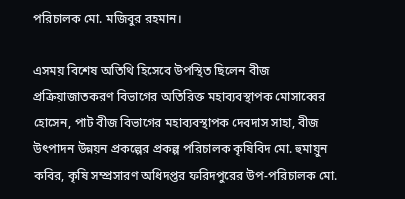পরিচালক মো. মজিবুর রহমান।

এসময় বিশেষ অতিথি হিসেবে উপস্থিত ছিলেন বীজ প্রক্রিয়াজাতকরণ বিভাগের অতিরিক্ত মহাব্যবস্থাপক মোসাব্বের হোসেন, পাট বীজ বিভাগের মহাব্যবস্থাপক দেবদাস সাহা, বীজ উৎপাদন উন্নয়ন প্রকল্পের প্রকল্প পরিচালক কৃষিবিদ মো. হুমায়ুন কবির, কৃষি সম্প্রসারণ অধিদপ্তর ফরিদপুরের উপ-পরিচালক মো.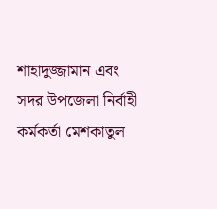শাহাদুজ্জামান এবং সদর উপজেলা নির্বাহী কর্মকর্তা মেশকাতুল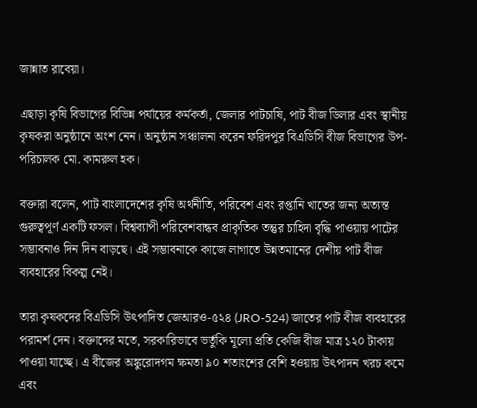জান্নাত রাবেয়া।

এছাড়া কৃষি বিভাগের বিভিন্ন পর্যায়ের কর্মকর্তা, জেলার পাটচাষি, পাট বীজ ডিলার এবং স্থানীয় কৃষকরা অনুষ্ঠানে অংশ নেন। অনুষ্ঠান সঞ্চালনা করেন ফরিদপুর বিএডিসি বীজ বিভাগের উপ-পরিচালক মো. কামরুল হক।

বক্তারা বলেন, পাট বাংলাদেশের কৃষি অর্থনীতি, পরিবেশ এবং রপ্তানি খাতের জন্য অত্যন্ত গুরুত্বপূর্ণ একটি ফসল। বিশ্বব্যাপী পরিবেশবান্ধব প্রাকৃতিক তন্তুর চাহিদা বৃদ্ধি পাওয়ায় পাটের সম্ভাবনাও দিন দিন বাড়ছে। এই সম্ভাবনাকে কাজে লাগাতে উন্নতমানের দেশীয় পাট বীজ ব্যবহারের বিকল্প নেই।

তারা কৃষকদের বিএডিসি উৎপাদিত জেআরও-৫২৪ (JRO-524) জাতের পাট বীজ ব্যবহারের পরামর্শ দেন। বক্তাদের মতে, সরকারিভাবে ভর্তুকি মূল্যে প্রতি কেজি বীজ মাত্র ১২০ টাকায় পাওয়া যাচ্ছে। এ বীজের অঙ্কুরোদগম ক্ষমতা ৯০ শতাংশের বেশি হওয়ায় উৎপাদন খরচ কমে এবং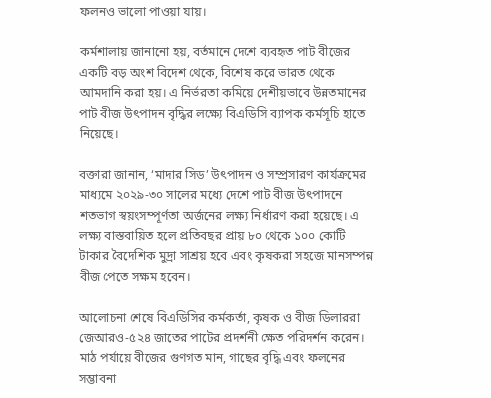ফলনও ভালো পাওয়া যায়।

কর্মশালায় জানানো হয়, বর্তমানে দেশে ব্যবহৃত পাট বীজের একটি বড় অংশ বিদেশ থেকে, বিশেষ করে ভারত থেকে আমদানি করা হয়। এ নির্ভরতা কমিয়ে দেশীয়ভাবে উন্নতমানের পাট বীজ উৎপাদন বৃদ্ধির লক্ষ্যে বিএডিসি ব্যাপক কর্মসূচি হাতে নিয়েছে।

বক্তারা জানান, ‘মাদার সিড’ উৎপাদন ও সম্প্রসারণ কার্যক্রমের মাধ্যমে ২০২৯-৩০ সালের মধ্যে দেশে পাট বীজ উৎপাদনে শতভাগ স্বয়ংসম্পূর্ণতা অর্জনের লক্ষ্য নির্ধারণ করা হয়েছে। এ লক্ষ্য বাস্তবায়িত হলে প্রতিবছর প্রায় ৮০ থেকে ১০০ কোটি টাকার বৈদেশিক মুদ্রা সাশ্রয় হবে এবং কৃষকরা সহজে মানসম্পন্ন বীজ পেতে সক্ষম হবেন।

আলোচনা শেষে বিএডিসির কর্মকর্তা, কৃষক ও বীজ ডিলাররা জেআরও-৫২৪ জাতের পাটের প্রদর্শনী ক্ষেত পরিদর্শন করেন। মাঠ পর্যায়ে বীজের গুণগত মান, গাছের বৃদ্ধি এবং ফলনের সম্ভাবনা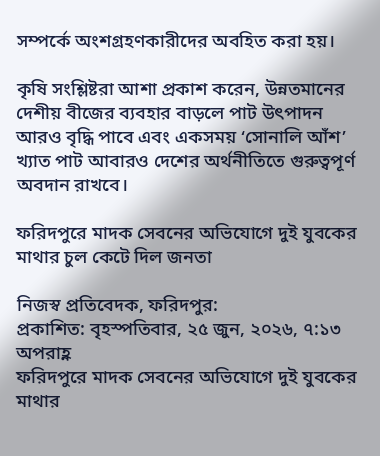সম্পর্কে অংশগ্রহণকারীদের অবহিত করা হয়।

কৃষি সংশ্লিষ্টরা আশা প্রকাশ করেন, উন্নতমানের দেশীয় বীজের ব্যবহার বাড়লে পাট উৎপাদন আরও বৃদ্ধি পাবে এবং একসময় ‘সোনালি আঁশ’ খ্যাত পাট আবারও দেশের অর্থনীতিতে গুরুত্বপূর্ণ অবদান রাখবে।

ফরিদপুরে মাদক সেবনের অভিযোগে দুই যুবকের মাথার চুল কেটে দিল জনতা

নিজস্ব প্রতিবেদক, ফরিদপুর:
প্রকাশিত: বৃহস্পতিবার, ২৫ জুন, ২০২৬, ৭:১৩ অপরাহ্ণ
ফরিদপুরে মাদক সেবনের অভিযোগে দুই যুবকের মাথার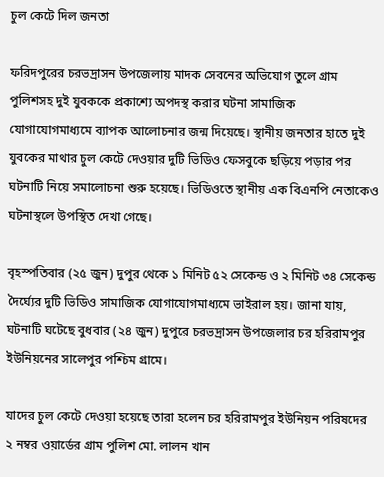চুল কেটে দিল জনতা

ফরিদপুরের চরভদ্রাসন উপজেলায় মাদক সেবনের অভিযোগ তুলে গ্রাম পুলিশসহ দুই যুবককে প্রকাশ্যে অপদস্থ করার ঘটনা সামাজিক যোগাযোগমাধ্যমে ব্যাপক আলোচনার জন্ম দিয়েছে। স্থানীয় জনতার হাতে দুই যুবকের মাথার চুল কেটে দেওয়ার দুটি ভিডিও ফেসবুকে ছড়িয়ে পড়ার পর ঘটনাটি নিয়ে সমালোচনা শুরু হয়েছে। ভিডিওতে স্থানীয় এক বিএনপি নেতাকেও ঘটনাস্থলে উপস্থিত দেখা গেছে।

বৃহস্পতিবার (২৫ জুন) দুপুর থেকে ১ মিনিট ৫২ সেকেন্ড ও ২ মিনিট ৩৪ সেকেন্ড দৈর্ঘ্যের দুটি ভিডিও সামাজিক যোগাযোগমাধ্যমে ভাইরাল হয়। জানা যায়, ঘটনাটি ঘটেছে বুধবার (২৪ জুন) দুপুরে চরভদ্রাসন উপজেলার চর হরিরামপুর ইউনিয়নের সালেপুর পশ্চিম গ্রামে।

যাদের চুল কেটে দেওয়া হয়েছে তারা হলেন চর হরিরামপুর ইউনিয়ন পরিষদের ২ নম্বর ওয়ার্ডের গ্রাম পুলিশ মো. লালন খান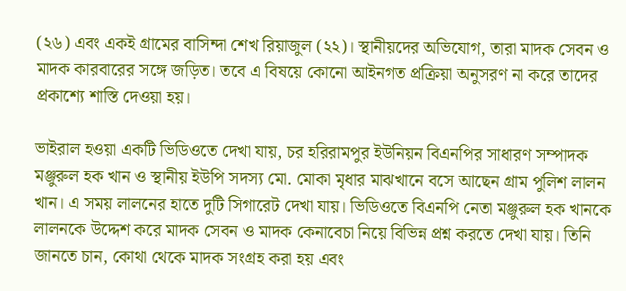(২৬) এবং একই গ্রামের বাসিন্দা শেখ রিয়াজুল (২২)। স্থানীয়দের অভিযোগ, তারা মাদক সেবন ও মাদক কারবারের সঙ্গে জড়িত। তবে এ বিষয়ে কোনো আইনগত প্রক্রিয়া অনুসরণ না করে তাদের প্রকাশ্যে শাস্তি দেওয়া হয়।

ভাইরাল হওয়া একটি ভিডিওতে দেখা যায়, চর হরিরামপুর ইউনিয়ন বিএনপির সাধারণ সম্পাদক মঞ্জুরুল হক খান ও স্থানীয় ইউপি সদস্য মো. মোকা মৃধার মাঝখানে বসে আছেন গ্রাম পুলিশ লালন খান। এ সময় লালনের হাতে দুটি সিগারেট দেখা যায়। ভিডিওতে বিএনপি নেতা মঞ্জুরুল হক খানকে লালনকে উদ্দেশ করে মাদক সেবন ও মাদক কেনাবেচা নিয়ে বিভিন্ন প্রশ্ন করতে দেখা যায়। তিনি জানতে চান, কোথা থেকে মাদক সংগ্রহ করা হয় এবং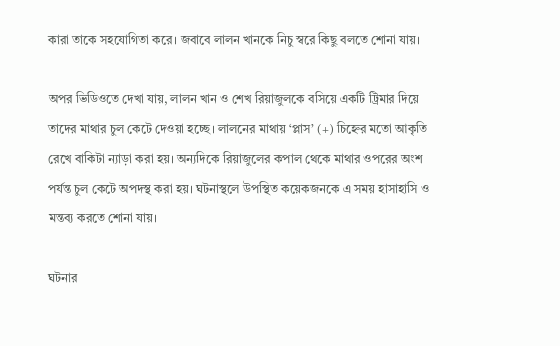কারা তাকে সহযোগিতা করে। জবাবে লালন খানকে নিচু স্বরে কিছু বলতে শোনা যায়।

অপর ভিডিওতে দেখা যায়, লালন খান ও শেখ রিয়াজুলকে বসিয়ে একটি ট্রিমার দিয়ে তাদের মাথার চুল কেটে দেওয়া হচ্ছে। লালনের মাথায় ‘প্লাস’ (+) চিহ্নের মতো আকৃতি রেখে বাকিটা ন্যাড়া করা হয়। অন্যদিকে রিয়াজুলের কপাল থেকে মাথার ওপরের অংশ পর্যন্ত চুল কেটে অপদস্থ করা হয়। ঘটনাস্থলে উপস্থিত কয়েকজনকে এ সময় হাসাহাসি ও মন্তব্য করতে শোনা যায়।

ঘটনার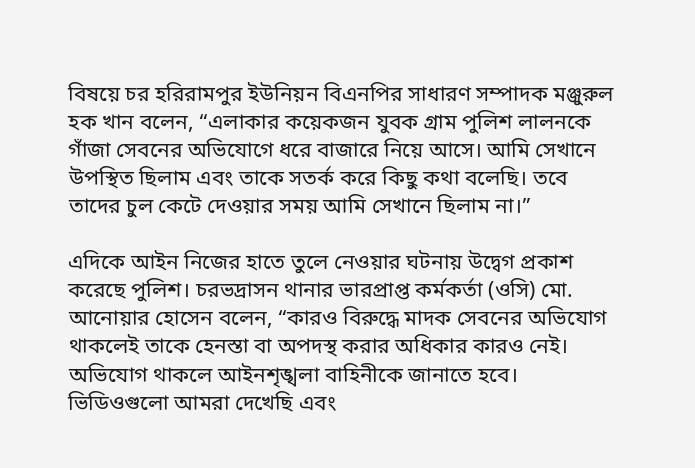বিষয়ে চর হরিরামপুর ইউনিয়ন বিএনপির সাধারণ সম্পাদক মঞ্জুরুল হক খান বলেন, “এলাকার কয়েকজন যুবক গ্রাম পুলিশ লালনকে গাঁজা সেবনের অভিযোগে ধরে বাজারে নিয়ে আসে। আমি সেখানে উপস্থিত ছিলাম এবং তাকে সতর্ক করে কিছু কথা বলেছি। তবে তাদের চুল কেটে দেওয়ার সময় আমি সেখানে ছিলাম না।”

এদিকে আইন নিজের হাতে তুলে নেওয়ার ঘটনায় উদ্বেগ প্রকাশ করেছে পুলিশ। চরভদ্রাসন থানার ভারপ্রাপ্ত কর্মকর্তা (ওসি) মো. আনোয়ার হোসেন বলেন, “কারও বিরুদ্ধে মাদক সেবনের অভিযোগ থাকলেই তাকে হেনস্তা বা অপদস্থ করার অধিকার কারও নেই। অভিযোগ থাকলে আইনশৃঙ্খলা বাহিনীকে জানাতে হবে। ভিডিওগুলো আমরা দেখেছি এবং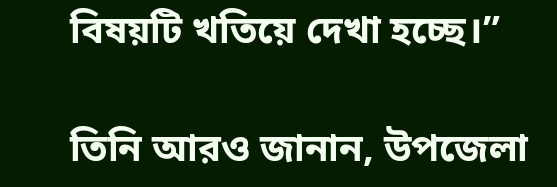বিষয়টি খতিয়ে দেখা হচ্ছে।”

তিনি আরও জানান, উপজেলা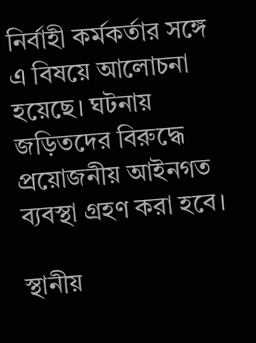নির্বাহী কর্মকর্তার সঙ্গে এ বিষয়ে আলোচনা হয়েছে। ঘটনায় জড়িতদের বিরুদ্ধে প্রয়োজনীয় আইনগত ব্যবস্থা গ্রহণ করা হবে।

স্থানীয়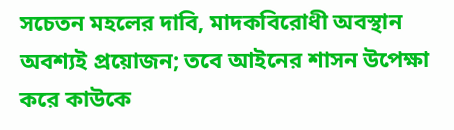সচেতন মহলের দাবি, মাদকবিরোধী অবস্থান অবশ্যই প্রয়োজন; তবে আইনের শাসন উপেক্ষা করে কাউকে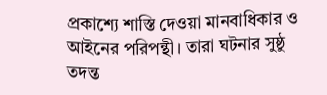প্রকাশ্যে শাস্তি দেওয়া মানবাধিকার ও আইনের পরিপন্থী। তারা ঘটনার সুষ্ঠু তদন্ত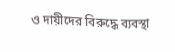ও দায়ীদের বিরুদ্ধে ব্যবস্থা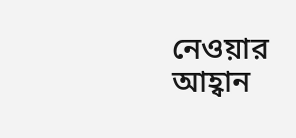নেওয়ার আহ্বান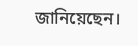জানিয়েছেন।